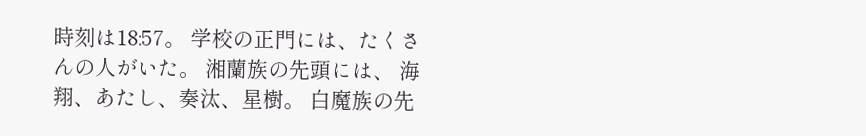時刻は18:57。 学校の正門には、たくさんの人がいた。 湘蘭族の先頭には、 海翔、あたし、奏汰、星樹。 白魔族の先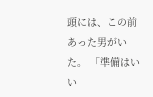頭には、この前あった男がいた。 「準備はいい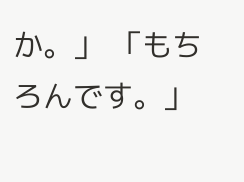か。」 「もちろんです。」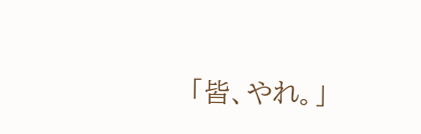「皆、やれ。」